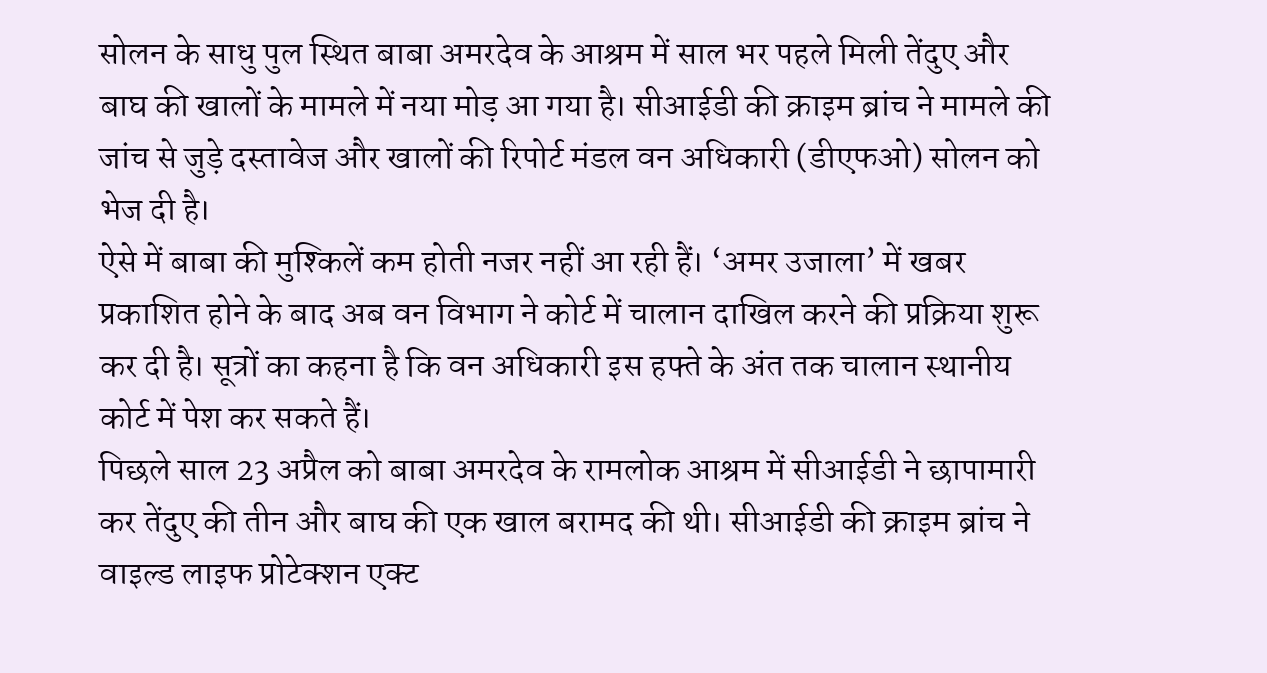सोलन के साधु पुल स्थित बाबा अमरदेव के आश्रम में साल भर पहले मिली तेंदुए और बाघ की खालों के मामले में नया मोड़ आ गया है। सीआईडी की क्राइम ब्रांच ने मामले की जांच से जुड़े दस्तावेज और खालों की रिपोर्ट मंडल वन अधिकारी (डीएफओ) सोलन को भेज दी है।
ऐसे में बाबा की मुश्किलें कम होती नजर नहीं आ रही हैं। ‘अमर उजाला’ में खबर प्रकाशित होने के बाद अब वन विभाग ने कोर्ट में चालान दाखिल करने की प्रक्रिया शुरू कर दी है। सूत्रों का कहना है कि वन अधिकारी इस हफ्ते के अंत तक चालान स्थानीय कोर्ट में पेश कर सकते हैं।
पिछले साल 23 अप्रैल को बाबा अमरदेव के रामलोक आश्रम में सीआईडी ने छापामारी कर तेंदुए की तीन और बाघ की एक खाल बरामद की थी। सीआईडी की क्राइम ब्रांच ने वाइल्ड लाइफ प्रोटेक्शन एक्ट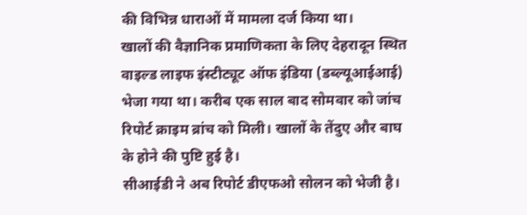की विभिन्न धाराओं में मामला दर्ज किया था।
खालों की वैज्ञानिक प्रमाणिकता के लिए देहरादून स्थित वाइल्ड लाइफ इंस्टीट्यूट ऑफ इंडिया (डब्ल्यूआईआई) भेजा गया था। करीब एक साल बाद सोमवार को जांच रिपोर्ट क्राइम ब्रांच को मिली। खालों के तेंदुए और बाघ के होने की पुष्टि हुई है।
सीआईडी ने अब रिपोर्ट डीएफओ सोलन को भेजी है।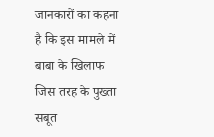जानकारों का कहना है कि इस मामले में बाबा के खिलाफ जिस तरह के पुख्ता सबूत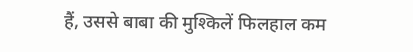हैं, उससे बाबा की मुश्किलें फिलहाल कम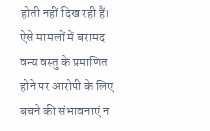होती नहीं दिख रही हैं। ऐसे मामलों में बरामद वन्य वस्तु के प्रमाणित होने पर आरोपी के लिए बचने की संभावनाएं न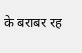के बराबर रह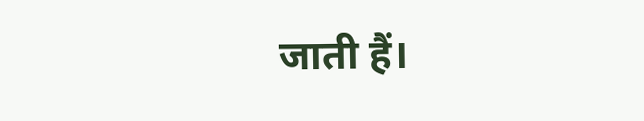जाती हैं।